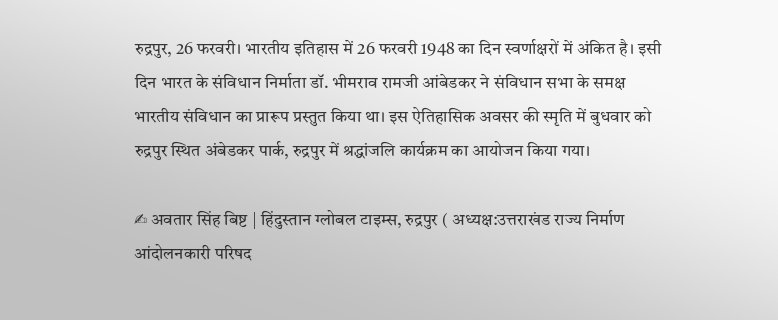रुद्रपुर, 26 फरवरी। भारतीय इतिहास में 26 फरवरी 1948 का दिन स्वर्णाक्षरों में अंकित है। इसी दिन भारत के संविधान निर्माता डॉ. भीमराव रामजी आंबेडकर ने संविधान सभा के समक्ष भारतीय संविधान का प्रारूप प्रस्तुत किया था। इस ऐतिहासिक अवसर की स्मृति में बुधवार को रुद्रपुर स्थित अंबेडकर पार्क, रुद्रपुर में श्रद्धांजलि कार्यक्रम का आयोजन किया गया।

✍ अवतार सिंह बिष्ट | हिंदुस्तान ग्लोबल टाइम्स, रुद्रपुर ( अध्यक्ष:उत्तराखंड राज्य निर्माण आंदोलनकारी परिषद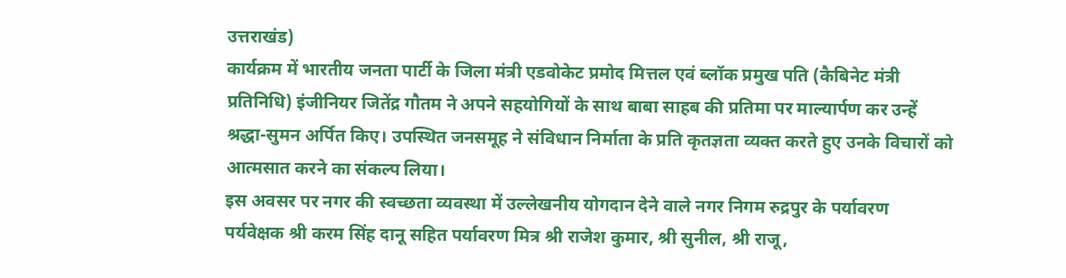उत्तराखंड)
कार्यक्रम में भारतीय जनता पार्टी के जिला मंत्री एडवोकेट प्रमोद मित्तल एवं ब्लॉक प्रमुख पति (कैबिनेट मंत्री प्रतिनिधि) इंजीनियर जितेंद्र गौतम ने अपने सहयोगियों के साथ बाबा साहब की प्रतिमा पर माल्यार्पण कर उन्हें श्रद्धा-सुमन अर्पित किए। उपस्थित जनसमूह ने संविधान निर्माता के प्रति कृतज्ञता व्यक्त करते हुए उनके विचारों को आत्मसात करने का संकल्प लिया।
इस अवसर पर नगर की स्वच्छता व्यवस्था में उल्लेखनीय योगदान देने वाले नगर निगम रुद्रपुर के पर्यावरण पर्यवेक्षक श्री करम सिंह दानू सहित पर्यावरण मित्र श्री राजेश कुमार, श्री सुनील, श्री राजू,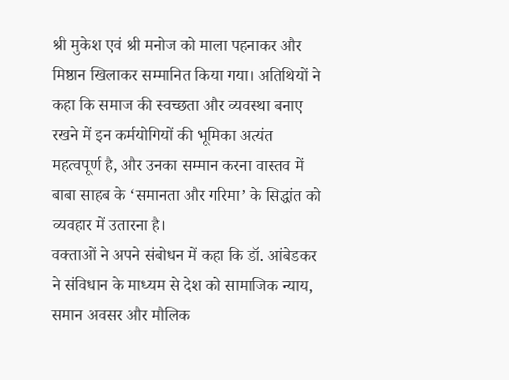श्री मुकेश एवं श्री मनोज को माला पहनाकर और मिष्ठान खिलाकर सम्मानित किया गया। अतिथियों ने कहा कि समाज की स्वच्छता और व्यवस्था बनाए रखने में इन कर्मयोगियों की भूमिका अत्यंत महत्वपूर्ण है, और उनका सम्मान करना वास्तव में बाबा साहब के ‘समानता और गरिमा’ के सिद्धांत को व्यवहार में उतारना है।
वक्ताओं ने अपने संबोधन में कहा कि डॉ. आंबेडकर ने संविधान के माध्यम से देश को सामाजिक न्याय, समान अवसर और मौलिक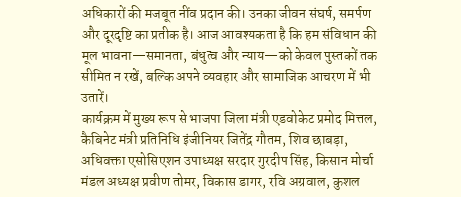अधिकारों की मजबूत नींव प्रदान की। उनका जीवन संघर्ष, समर्पण और दूरदृष्टि का प्रतीक है। आज आवश्यकता है कि हम संविधान की मूल भावना—समानता, बंधुत्व और न्याय—को केवल पुस्तकों तक सीमित न रखें, बल्कि अपने व्यवहार और सामाजिक आचरण में भी उतारें।
कार्यक्रम में मुख्य रूप से भाजपा जिला मंत्री एडवोकेट प्रमोद मित्तल, कैबिनेट मंत्री प्रतिनिधि इंजीनियर जितेंद्र गौतम, शिव छाबड़ा, अधिवक्ता एसोसिएशन उपाध्यक्ष सरदार गुरदीप सिंह, किसान मोर्चा मंडल अध्यक्ष प्रवीण तोमर, विकास डागर, रवि अग्रवाल, कुशल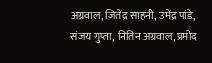अग्रवाल, जितेंद्र साहनी, उमेंद्र पांडे, संजय गुप्ता, नितिन अग्रवाल, प्रमोद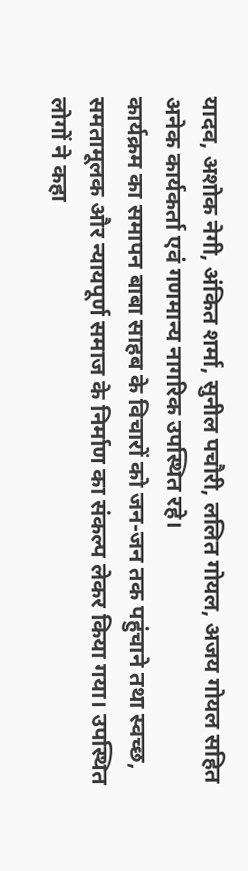यादव, अशोक नेगी, अंकित शर्मा, सुनील पचौरी, ललित गोयल, अजय गोयल सहित अनेक कार्यकर्ता एवं गणमान्य नागरिक उपस्थित रहे।
कार्यक्रम का समापन बाबा साहब के विचारों को जन-जन तक पहुंचाने तथा स्वच्छ, समतामूलक और न्यायपूर्ण समाज के निर्माण का संकल्प लेकर किया गया। उपस्थित लोगों ने कहा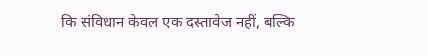कि संविधान केवल एक दस्तावेज नहीं, बल्कि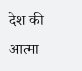देश की आत्मा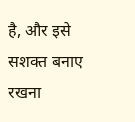है, और इसे सशक्त बनाए रखना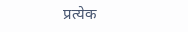प्रत्येक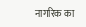नागरिक का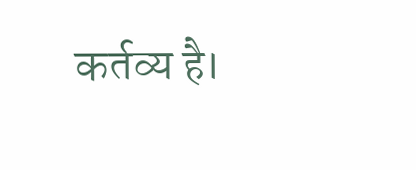कर्तव्य है।